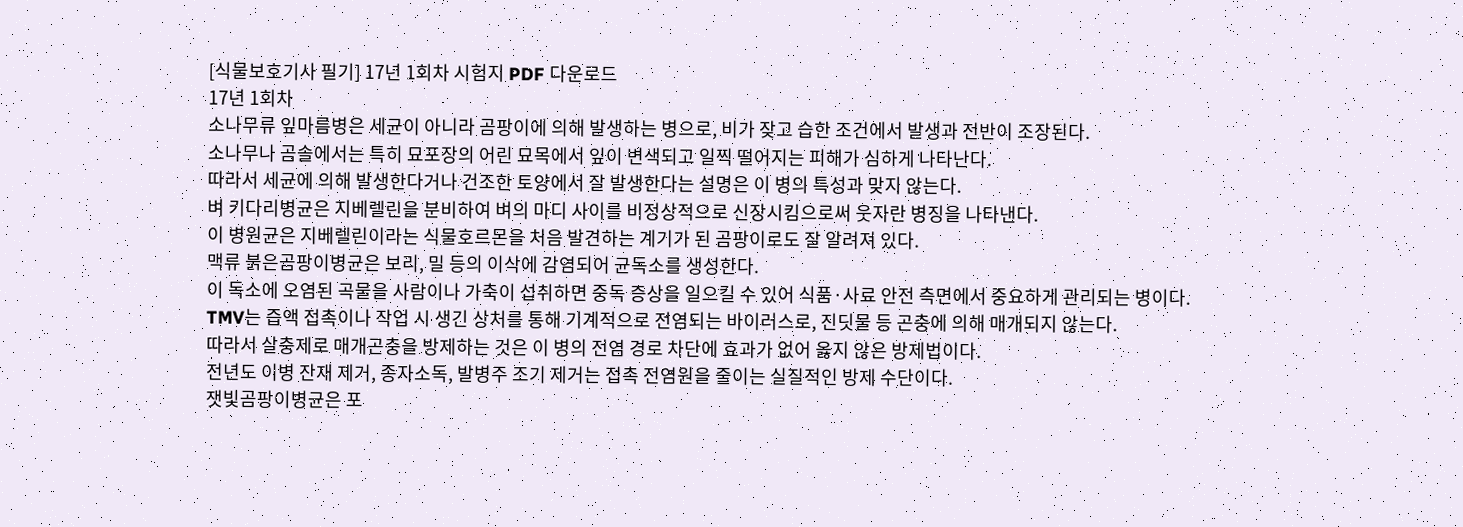[식물보호기사 필기] 17년 1회차 시험지 PDF 다운로드
17년 1회차
소나무류 잎마름병은 세균이 아니라 곰팡이에 의해 발생하는 병으로, 비가 잦고 습한 조건에서 발생과 전반이 조장된다.
소나무나 곰솔에서는 특히 묘포장의 어린 묘목에서 잎이 변색되고 일찍 떨어지는 피해가 심하게 나타난다.
따라서 세균에 의해 발생한다거나 건조한 토양에서 잘 발생한다는 설명은 이 병의 특성과 맞지 않는다.
벼 키다리병균은 지베렐린을 분비하여 벼의 마디 사이를 비정상적으로 신장시킴으로써 웃자란 병징을 나타낸다.
이 병원균은 지베렐린이라는 식물호르몬을 처음 발견하는 계기가 된 곰팡이로도 잘 알려져 있다.
맥류 붉은곰팡이병균은 보리, 밀 등의 이삭에 감염되어 균독소를 생성한다.
이 독소에 오염된 곡물을 사람이나 가축이 섭취하면 중독 증상을 일으킬 수 있어 식품·사료 안전 측면에서 중요하게 관리되는 병이다.
TMV는 즙액 접촉이나 작업 시 생긴 상처를 통해 기계적으로 전염되는 바이러스로, 진딧물 등 곤충에 의해 매개되지 않는다.
따라서 살충제로 매개곤충을 방제하는 것은 이 병의 전염 경로 차단에 효과가 없어 옳지 않은 방제법이다.
전년도 이병 잔재 제거, 종자소독, 발병주 조기 제거는 접촉 전염원을 줄이는 실질적인 방제 수단이다.
잿빛곰팡이병균은 포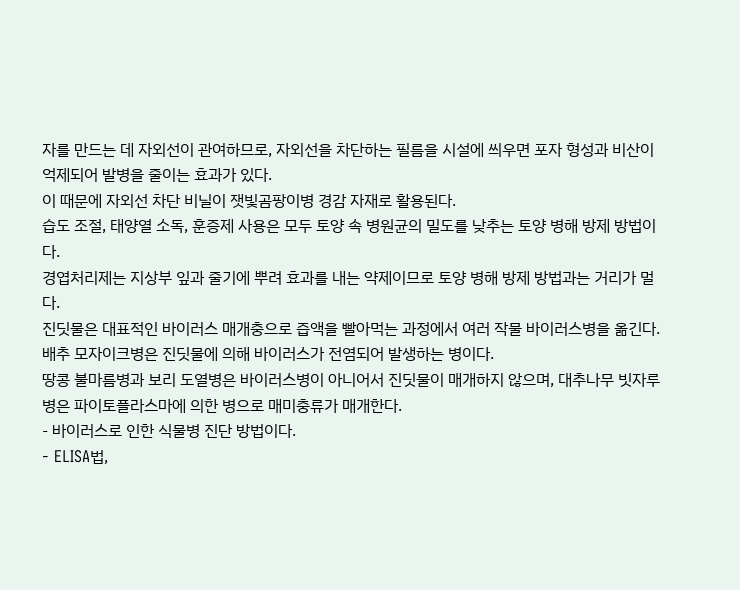자를 만드는 데 자외선이 관여하므로, 자외선을 차단하는 필름을 시설에 씌우면 포자 형성과 비산이 억제되어 발병을 줄이는 효과가 있다.
이 때문에 자외선 차단 비닐이 잿빛곰팡이병 경감 자재로 활용된다.
습도 조절, 태양열 소독, 훈증제 사용은 모두 토양 속 병원균의 밀도를 낮추는 토양 병해 방제 방법이다.
경엽처리제는 지상부 잎과 줄기에 뿌려 효과를 내는 약제이므로 토양 병해 방제 방법과는 거리가 멀다.
진딧물은 대표적인 바이러스 매개충으로 즙액을 빨아먹는 과정에서 여러 작물 바이러스병을 옮긴다.
배추 모자이크병은 진딧물에 의해 바이러스가 전염되어 발생하는 병이다.
땅콩 불마름병과 보리 도열병은 바이러스병이 아니어서 진딧물이 매개하지 않으며, 대추나무 빗자루병은 파이토플라스마에 의한 병으로 매미충류가 매개한다.
- 바이러스로 인한 식물병 진단 방법이다.
- ELISA법,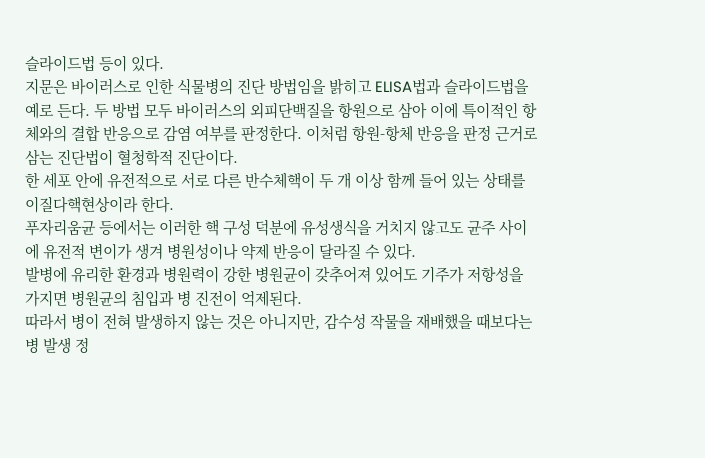슬라이드법 등이 있다.
지문은 바이러스로 인한 식물병의 진단 방법임을 밝히고 ELISA법과 슬라이드법을 예로 든다. 두 방법 모두 바이러스의 외피단백질을 항원으로 삼아 이에 특이적인 항체와의 결합 반응으로 감염 여부를 판정한다. 이처럼 항원-항체 반응을 판정 근거로 삼는 진단법이 혈청학적 진단이다.
한 세포 안에 유전적으로 서로 다른 반수체핵이 두 개 이상 함께 들어 있는 상태를 이질다핵현상이라 한다.
푸자리움균 등에서는 이러한 핵 구성 덕분에 유성생식을 거치지 않고도 균주 사이에 유전적 변이가 생겨 병원성이나 약제 반응이 달라질 수 있다.
발병에 유리한 환경과 병원력이 강한 병원균이 갖추어져 있어도 기주가 저항성을 가지면 병원균의 침입과 병 진전이 억제된다.
따라서 병이 전혀 발생하지 않는 것은 아니지만, 감수성 작물을 재배했을 때보다는 병 발생 정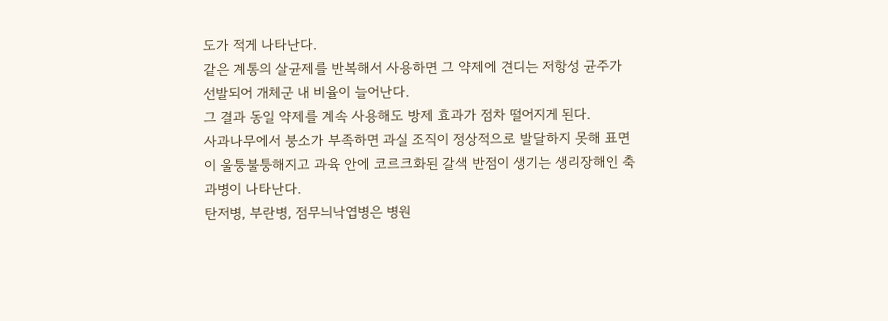도가 적게 나타난다.
같은 계통의 살균제를 반복해서 사용하면 그 약제에 견디는 저항성 균주가 선발되어 개체군 내 비율이 늘어난다.
그 결과 동일 약제를 계속 사용해도 방제 효과가 점차 떨어지게 된다.
사과나무에서 붕소가 부족하면 과실 조직이 정상적으로 발달하지 못해 표면이 울퉁불퉁해지고 과육 안에 코르크화된 갈색 반점이 생기는 생리장해인 축과병이 나타난다.
탄저병, 부란병, 점무늬낙엽병은 병원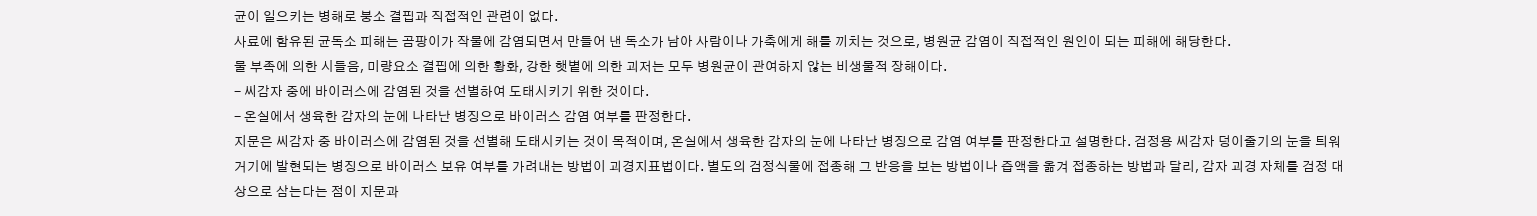균이 일으키는 병해로 붕소 결핍과 직접적인 관련이 없다.
사료에 함유된 균독소 피해는 곰팡이가 작물에 감염되면서 만들어 낸 독소가 남아 사람이나 가축에게 해를 끼치는 것으로, 병원균 감염이 직접적인 원인이 되는 피해에 해당한다.
물 부족에 의한 시들음, 미량요소 결핍에 의한 황화, 강한 햇볕에 의한 괴저는 모두 병원균이 관여하지 않는 비생물적 장해이다.
- 씨감자 중에 바이러스에 감염된 것을 선별하여 도태시키기 위한 것이다.
- 온실에서 생육한 감자의 눈에 나타난 병징으로 바이러스 감염 여부를 판정한다.
지문은 씨감자 중 바이러스에 감염된 것을 선별해 도태시키는 것이 목적이며, 온실에서 생육한 감자의 눈에 나타난 병징으로 감염 여부를 판정한다고 설명한다. 검정용 씨감자 덩이줄기의 눈을 틔워 거기에 발현되는 병징으로 바이러스 보유 여부를 가려내는 방법이 괴경지표법이다. 별도의 검정식물에 접종해 그 반응을 보는 방법이나 즙액을 옮겨 접종하는 방법과 달리, 감자 괴경 자체를 검정 대상으로 삼는다는 점이 지문과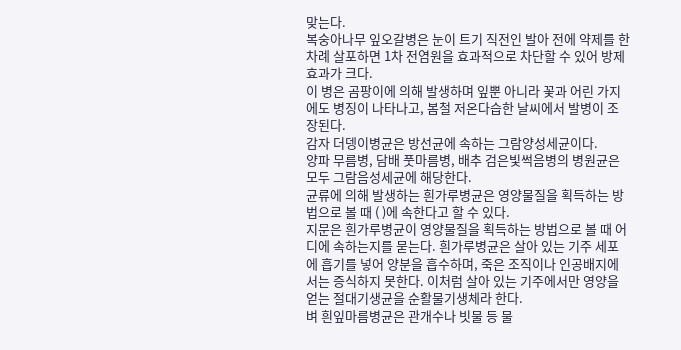맞는다.
복숭아나무 잎오갈병은 눈이 트기 직전인 발아 전에 약제를 한 차례 살포하면 1차 전염원을 효과적으로 차단할 수 있어 방제 효과가 크다.
이 병은 곰팡이에 의해 발생하며 잎뿐 아니라 꽃과 어린 가지에도 병징이 나타나고, 봄철 저온다습한 날씨에서 발병이 조장된다.
감자 더뎅이병균은 방선균에 속하는 그람양성세균이다.
양파 무름병, 담배 풋마름병, 배추 검은빛썩음병의 병원균은 모두 그람음성세균에 해당한다.
균류에 의해 발생하는 흰가루병균은 영양물질을 획득하는 방법으로 볼 때 ( )에 속한다고 할 수 있다.
지문은 흰가루병균이 영양물질을 획득하는 방법으로 볼 때 어디에 속하는지를 묻는다. 흰가루병균은 살아 있는 기주 세포에 흡기를 넣어 양분을 흡수하며, 죽은 조직이나 인공배지에서는 증식하지 못한다. 이처럼 살아 있는 기주에서만 영양을 얻는 절대기생균을 순활물기생체라 한다.
벼 흰잎마름병균은 관개수나 빗물 등 물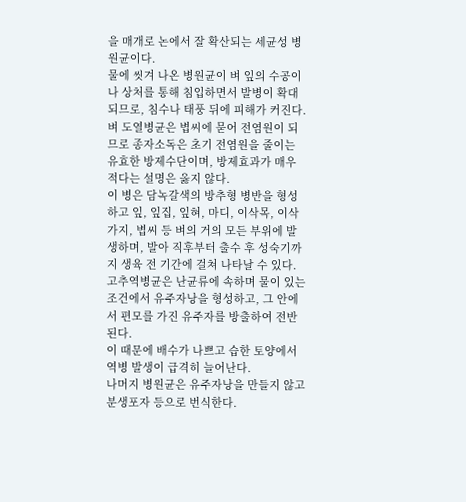을 매개로 논에서 잘 확산되는 세균성 병원균이다.
물에 씻겨 나온 병원균이 벼 잎의 수공이나 상처를 통해 침입하면서 발병이 확대되므로, 침수나 태풍 뒤에 피해가 커진다.
벼 도열병균은 볍씨에 묻어 전염원이 되므로 종자소독은 초기 전염원을 줄이는 유효한 방제수단이며, 방제효과가 매우 적다는 설명은 옳지 않다.
이 병은 담녹갈색의 방추형 병반을 형성하고 잎, 잎집, 잎혀, 마디, 이삭목, 이삭가지, 볍씨 등 벼의 거의 모든 부위에 발생하며, 발아 직후부터 출수 후 성숙기까지 생육 전 기간에 걸쳐 나타날 수 있다.
고추역병균은 난균류에 속하며 물이 있는 조건에서 유주자낭을 형성하고, 그 안에서 편모를 가진 유주자를 방출하여 전반된다.
이 때문에 배수가 나쁘고 습한 토양에서 역병 발생이 급격히 늘어난다.
나머지 병원균은 유주자낭을 만들지 않고 분생포자 등으로 번식한다.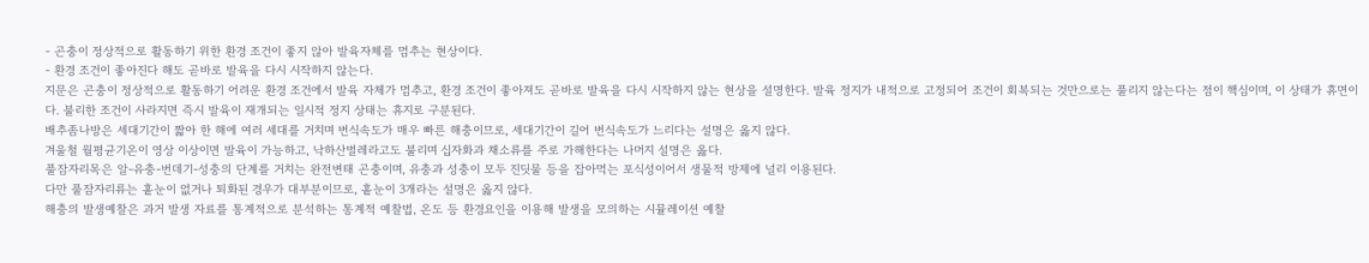- 곤충이 정상적으로 활동하기 위한 환경 조건이 좋지 않아 발육자체를 멈추는 현상이다.
- 환경 조건이 좋아진다 해도 곧바로 발육을 다시 시작하지 않는다.
지문은 곤충이 정상적으로 활동하기 어려운 환경 조건에서 발육 자체가 멈추고, 환경 조건이 좋아져도 곧바로 발육을 다시 시작하지 않는 현상을 설명한다. 발육 정지가 내적으로 고정되어 조건이 회복되는 것만으로는 풀리지 않는다는 점이 핵심이며, 이 상태가 휴면이다. 불리한 조건이 사라지면 즉시 발육이 재개되는 일시적 정지 상태는 휴지로 구분된다.
배추좀나방은 세대기간이 짧아 한 해에 여러 세대를 거치며 번식속도가 매우 빠른 해충이므로, 세대기간이 길어 번식속도가 느리다는 설명은 옳지 않다.
겨울철 월평균기온이 영상 이상이면 발육이 가능하고, 낙하산벌레라고도 불리며 십자화과 채소류를 주로 가해한다는 나머지 설명은 옳다.
풀잠자리목은 알-유충-번데기-성충의 단계를 거치는 완전변태 곤충이며, 유충과 성충이 모두 진딧물 등을 잡아먹는 포식성이어서 생물적 방제에 널리 이용된다.
다만 풀잠자리류는 홑눈이 없거나 퇴화된 경우가 대부분이므로, 홑눈이 3개라는 설명은 옳지 않다.
해충의 발생예찰은 과거 발생 자료를 통계적으로 분석하는 통계적 예찰법, 온도 등 환경요인을 이용해 발생을 모의하는 시뮬레이션 예찰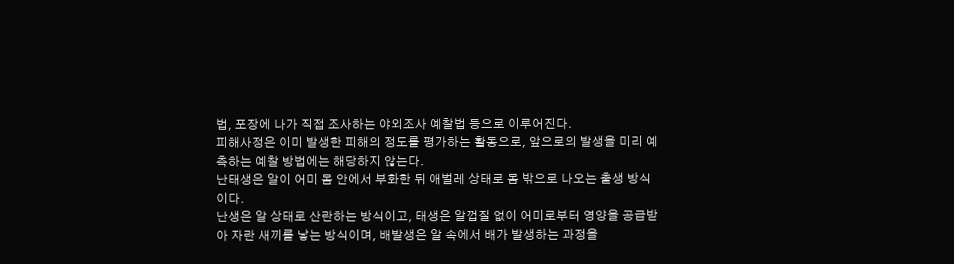법, 포장에 나가 직접 조사하는 야외조사 예찰법 등으로 이루어진다.
피해사정은 이미 발생한 피해의 정도를 평가하는 활동으로, 앞으로의 발생을 미리 예측하는 예찰 방법에는 해당하지 않는다.
난태생은 알이 어미 몸 안에서 부화한 뒤 애벌레 상태로 몸 밖으로 나오는 출생 방식이다.
난생은 알 상태로 산란하는 방식이고, 태생은 알껍질 없이 어미로부터 영양을 공급받아 자란 새끼를 낳는 방식이며, 배발생은 알 속에서 배가 발생하는 과정을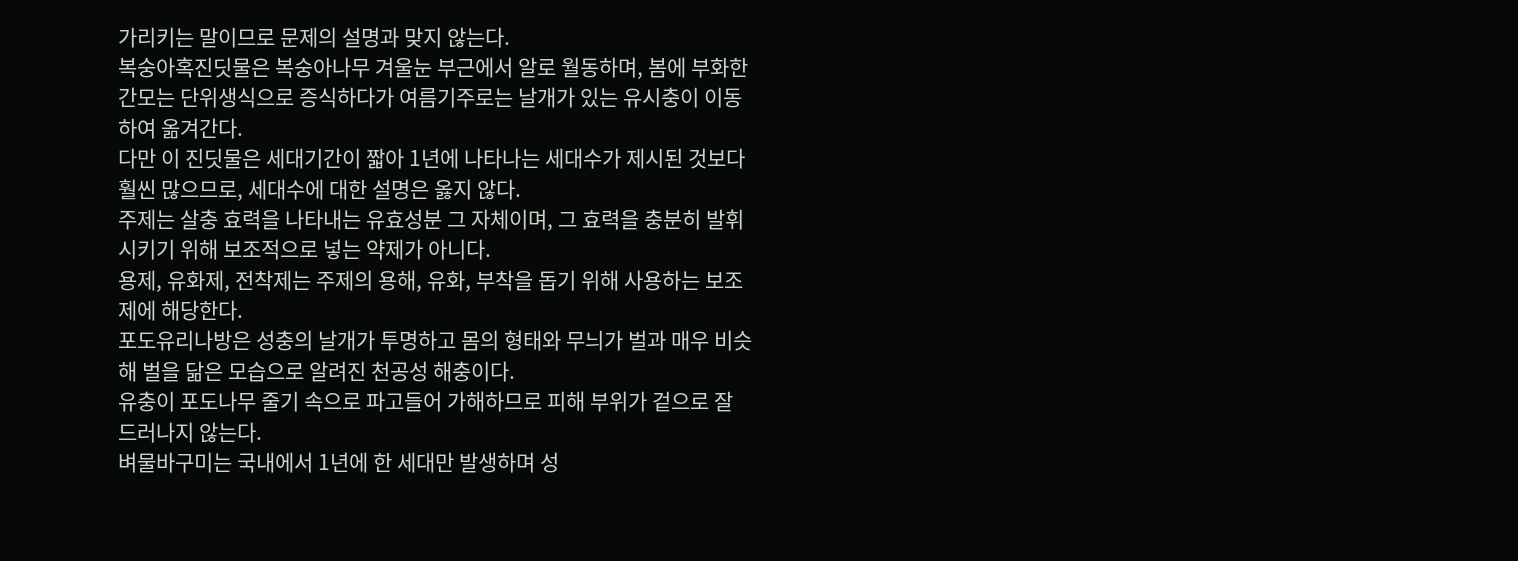가리키는 말이므로 문제의 설명과 맞지 않는다.
복숭아혹진딧물은 복숭아나무 겨울눈 부근에서 알로 월동하며, 봄에 부화한 간모는 단위생식으로 증식하다가 여름기주로는 날개가 있는 유시충이 이동하여 옮겨간다.
다만 이 진딧물은 세대기간이 짧아 1년에 나타나는 세대수가 제시된 것보다 훨씬 많으므로, 세대수에 대한 설명은 옳지 않다.
주제는 살충 효력을 나타내는 유효성분 그 자체이며, 그 효력을 충분히 발휘시키기 위해 보조적으로 넣는 약제가 아니다.
용제, 유화제, 전착제는 주제의 용해, 유화, 부착을 돕기 위해 사용하는 보조제에 해당한다.
포도유리나방은 성충의 날개가 투명하고 몸의 형태와 무늬가 벌과 매우 비슷해 벌을 닮은 모습으로 알려진 천공성 해충이다.
유충이 포도나무 줄기 속으로 파고들어 가해하므로 피해 부위가 겉으로 잘 드러나지 않는다.
벼물바구미는 국내에서 1년에 한 세대만 발생하며 성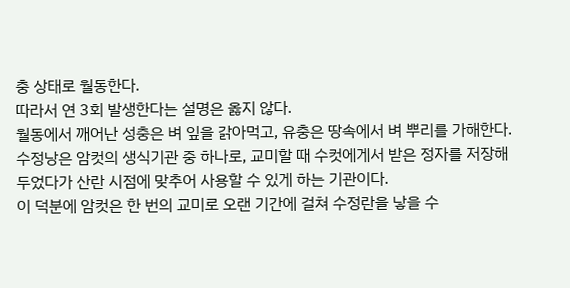충 상태로 월동한다.
따라서 연 3회 발생한다는 설명은 옳지 않다.
월동에서 깨어난 성충은 벼 잎을 갉아먹고, 유충은 땅속에서 벼 뿌리를 가해한다.
수정낭은 암컷의 생식기관 중 하나로, 교미할 때 수컷에게서 받은 정자를 저장해 두었다가 산란 시점에 맞추어 사용할 수 있게 하는 기관이다.
이 덕분에 암컷은 한 번의 교미로 오랜 기간에 걸쳐 수정란을 낳을 수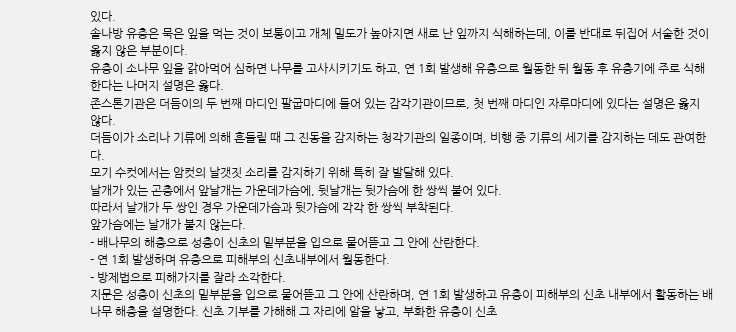있다.
솔나방 유충은 묵은 잎을 먹는 것이 보통이고 개체 밀도가 높아지면 새로 난 잎까지 식해하는데, 이를 반대로 뒤집어 서술한 것이 옳지 않은 부분이다.
유충이 소나무 잎을 갉아먹어 심하면 나무를 고사시키기도 하고, 연 1회 발생해 유충으로 월동한 뒤 월동 후 유충기에 주로 식해한다는 나머지 설명은 옳다.
존스톤기관은 더듬이의 두 번째 마디인 팔굽마디에 들어 있는 감각기관이므로, 첫 번째 마디인 자루마디에 있다는 설명은 옳지 않다.
더듬이가 소리나 기류에 의해 흔들릴 때 그 진동을 감지하는 청각기관의 일종이며, 비행 중 기류의 세기를 감지하는 데도 관여한다.
모기 수컷에서는 암컷의 날갯짓 소리를 감지하기 위해 특히 잘 발달해 있다.
날개가 있는 곤충에서 앞날개는 가운데가슴에, 뒷날개는 뒷가슴에 한 쌍씩 붙어 있다.
따라서 날개가 두 쌍인 경우 가운데가슴과 뒷가슴에 각각 한 쌍씩 부착된다.
앞가슴에는 날개가 붙지 않는다.
- 배나무의 해충으로 성충이 신초의 밑부분을 입으로 물어뜯고 그 안에 산란한다.
- 연 1회 발생하며 유충으로 피해부의 신초내부에서 월동한다.
- 방제법으로 피해가지를 잘라 소각한다.
지문은 성충이 신초의 밑부분을 입으로 물어뜯고 그 안에 산란하며, 연 1회 발생하고 유충이 피해부의 신초 내부에서 활동하는 배나무 해충을 설명한다. 신초 기부를 가해해 그 자리에 알을 낳고, 부화한 유충이 신초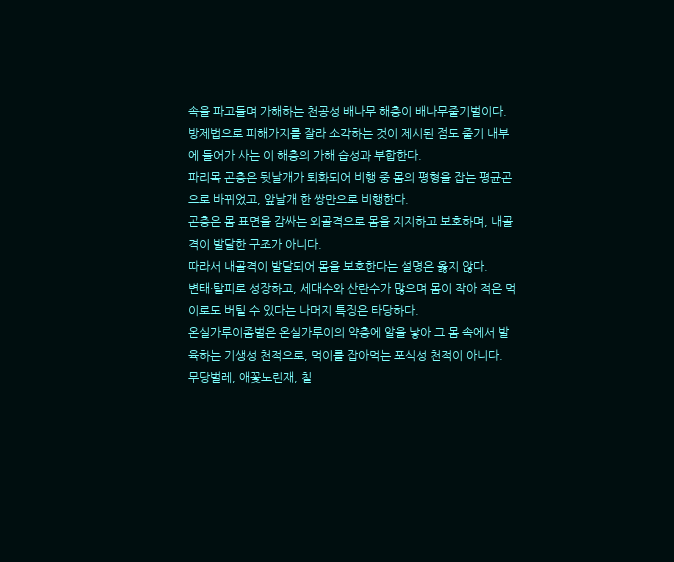속을 파고들며 가해하는 천공성 배나무 해충이 배나무줄기벌이다. 방제법으로 피해가지를 잘라 소각하는 것이 제시된 점도 줄기 내부에 들어가 사는 이 해충의 가해 습성과 부합한다.
파리목 곤충은 뒷날개가 퇴화되어 비행 중 몸의 평형을 잡는 평균곤으로 바뀌었고, 앞날개 한 쌍만으로 비행한다.
곤충은 몸 표면을 감싸는 외골격으로 몸을 지지하고 보호하며, 내골격이 발달한 구조가 아니다.
따라서 내골격이 발달되어 몸을 보호한다는 설명은 옳지 않다.
변태·탈피로 성장하고, 세대수와 산란수가 많으며 몸이 작아 적은 먹이로도 버틸 수 있다는 나머지 특징은 타당하다.
온실가루이좀벌은 온실가루이의 약충에 알을 낳아 그 몸 속에서 발육하는 기생성 천적으로, 먹이를 잡아먹는 포식성 천적이 아니다.
무당벌레, 애꽃노린재, 칠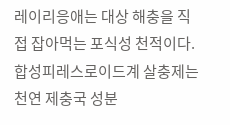레이리응애는 대상 해충을 직접 잡아먹는 포식성 천적이다.
합성피레스로이드계 살충제는 천연 제충국 성분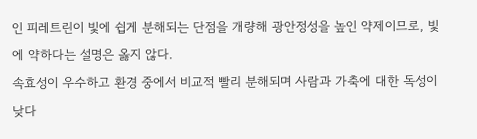인 피레트린이 빛에 쉽게 분해되는 단점을 개량해 광안정성을 높인 약제이므로, 빛에 약하다는 설명은 옳지 않다.
속효성이 우수하고 환경 중에서 비교적 빨리 분해되며 사람과 가축에 대한 독성이 낮다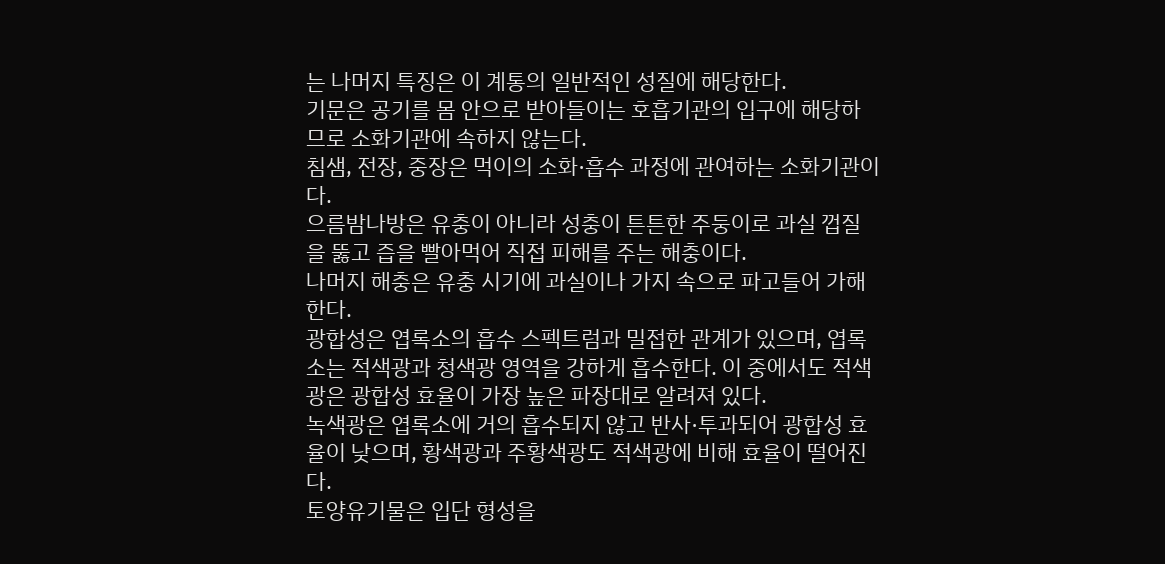는 나머지 특징은 이 계통의 일반적인 성질에 해당한다.
기문은 공기를 몸 안으로 받아들이는 호흡기관의 입구에 해당하므로 소화기관에 속하지 않는다.
침샘, 전장, 중장은 먹이의 소화·흡수 과정에 관여하는 소화기관이다.
으름밤나방은 유충이 아니라 성충이 튼튼한 주둥이로 과실 껍질을 뚫고 즙을 빨아먹어 직접 피해를 주는 해충이다.
나머지 해충은 유충 시기에 과실이나 가지 속으로 파고들어 가해한다.
광합성은 엽록소의 흡수 스펙트럼과 밀접한 관계가 있으며, 엽록소는 적색광과 청색광 영역을 강하게 흡수한다. 이 중에서도 적색광은 광합성 효율이 가장 높은 파장대로 알려져 있다.
녹색광은 엽록소에 거의 흡수되지 않고 반사·투과되어 광합성 효율이 낮으며, 황색광과 주황색광도 적색광에 비해 효율이 떨어진다.
토양유기물은 입단 형성을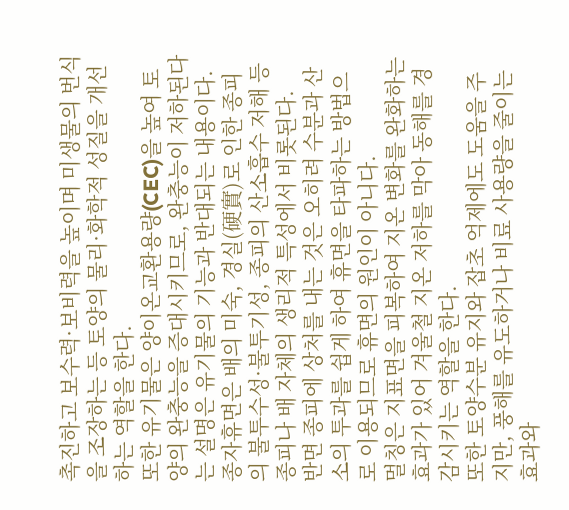촉진하고 보수력·보비력을 높이며 미생물의 번식을 조장하는 등 토양의 물리·화학적 성질을 개선하는 역할을 한다.
또한 유기물은 양이온교환용량(CEC)을 높여 토양의 완충능을 증대시키므로, 완충능이 저하된다는 설명은 유기물의 기능과 반대되는 내용이다.
종자휴면은 배의 미숙, 경실(硬實)로 인한 종피의 불투수성·불투기성, 종피의 산소흡수 저해 등 종피나 배 자체의 생리적 특성에서 비롯된다.
반면 종피에 상처를 내는 것은 오히려 수분과 산소의 투과를 쉽게 하여 휴면을 타파하는 방법으로 이용되므로 휴면의 원인이 아니다.
멀칭은 지표면을 피복하여 지온 변화를 완화하는 효과가 있어 겨울철 지온 저하를 막아 동해를 경감시키는 역할을 한다.
또한 토양수분 유지와 잡초 억제에도 도움을 주지만, 풍해를 유도하거나 비료 사용량을 줄이는 효과와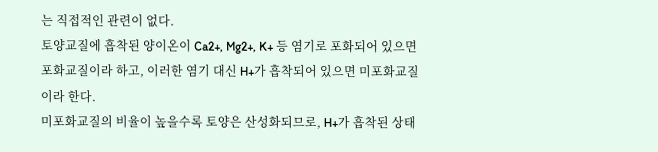는 직접적인 관련이 없다.
토양교질에 흡착된 양이온이 Ca2+, Mg2+, K+ 등 염기로 포화되어 있으면 포화교질이라 하고, 이러한 염기 대신 H+가 흡착되어 있으면 미포화교질이라 한다.
미포화교질의 비율이 높을수록 토양은 산성화되므로, H+가 흡착된 상태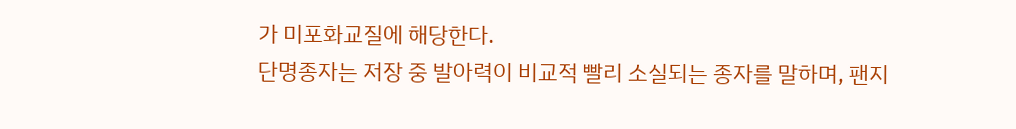가 미포화교질에 해당한다.
단명종자는 저장 중 발아력이 비교적 빨리 소실되는 종자를 말하며, 팬지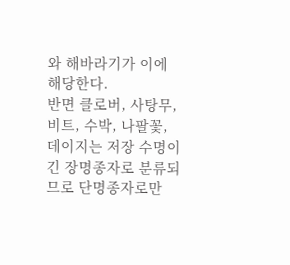와 해바라기가 이에 해당한다.
반면 클로버, 사탕무, 비트, 수박, 나팔꽃, 데이지는 저장 수명이 긴 장명종자로 분류되므로 단명종자로만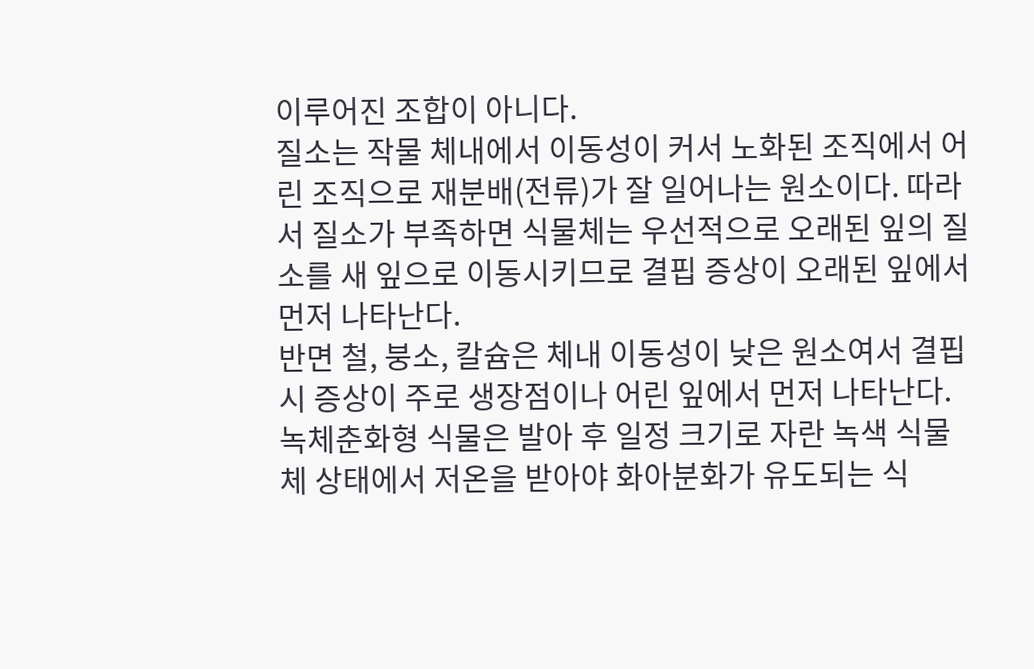이루어진 조합이 아니다.
질소는 작물 체내에서 이동성이 커서 노화된 조직에서 어린 조직으로 재분배(전류)가 잘 일어나는 원소이다. 따라서 질소가 부족하면 식물체는 우선적으로 오래된 잎의 질소를 새 잎으로 이동시키므로 결핍 증상이 오래된 잎에서 먼저 나타난다.
반면 철, 붕소, 칼슘은 체내 이동성이 낮은 원소여서 결핍 시 증상이 주로 생장점이나 어린 잎에서 먼저 나타난다.
녹체춘화형 식물은 발아 후 일정 크기로 자란 녹색 식물체 상태에서 저온을 받아야 화아분화가 유도되는 식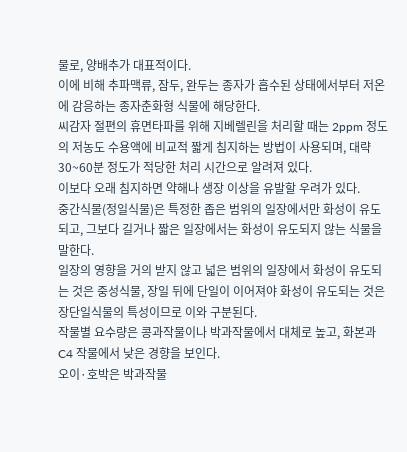물로, 양배추가 대표적이다.
이에 비해 추파맥류, 잠두, 완두는 종자가 흡수된 상태에서부터 저온에 감응하는 종자춘화형 식물에 해당한다.
씨감자 절편의 휴면타파를 위해 지베렐린을 처리할 때는 2ppm 정도의 저농도 수용액에 비교적 짧게 침지하는 방법이 사용되며, 대략 30~60분 정도가 적당한 처리 시간으로 알려져 있다.
이보다 오래 침지하면 약해나 생장 이상을 유발할 우려가 있다.
중간식물(정일식물)은 특정한 좁은 범위의 일장에서만 화성이 유도되고, 그보다 길거나 짧은 일장에서는 화성이 유도되지 않는 식물을 말한다.
일장의 영향을 거의 받지 않고 넓은 범위의 일장에서 화성이 유도되는 것은 중성식물, 장일 뒤에 단일이 이어져야 화성이 유도되는 것은 장단일식물의 특성이므로 이와 구분된다.
작물별 요수량은 콩과작물이나 박과작물에서 대체로 높고, 화본과 C4 작물에서 낮은 경향을 보인다.
오이·호박은 박과작물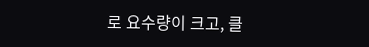로 요수량이 크고, 클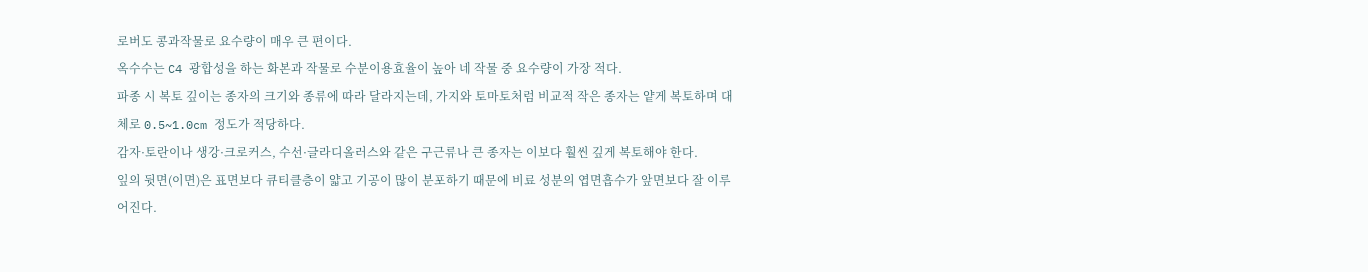로버도 콩과작물로 요수량이 매우 큰 편이다.
옥수수는 C4 광합성을 하는 화본과 작물로 수분이용효율이 높아 네 작물 중 요수량이 가장 적다.
파종 시 복토 깊이는 종자의 크기와 종류에 따라 달라지는데, 가지와 토마토처럼 비교적 작은 종자는 얕게 복토하며 대체로 0.5~1.0cm 정도가 적당하다.
감자·토란이나 생강·크로커스, 수선·글라디올러스와 같은 구근류나 큰 종자는 이보다 훨씬 깊게 복토해야 한다.
잎의 뒷면(이면)은 표면보다 큐티클층이 얇고 기공이 많이 분포하기 때문에 비료 성분의 엽면흡수가 앞면보다 잘 이루어진다.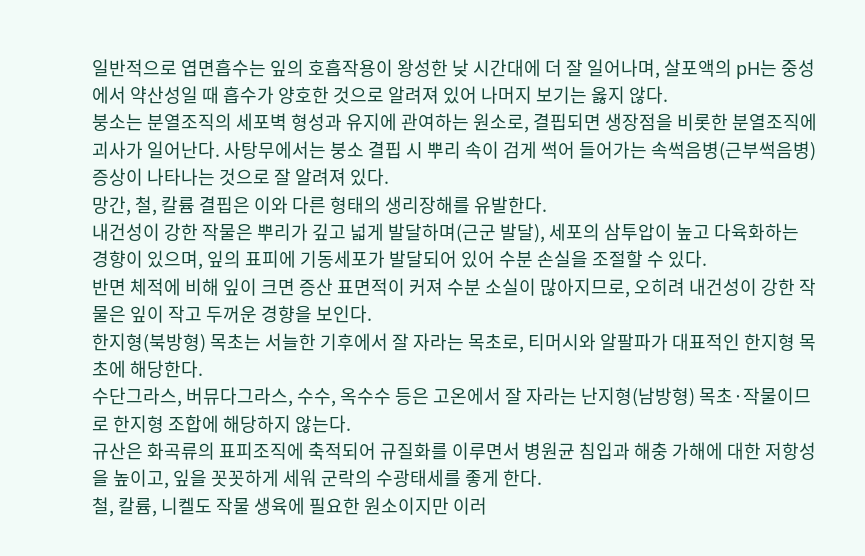일반적으로 엽면흡수는 잎의 호흡작용이 왕성한 낮 시간대에 더 잘 일어나며, 살포액의 pH는 중성에서 약산성일 때 흡수가 양호한 것으로 알려져 있어 나머지 보기는 옳지 않다.
붕소는 분열조직의 세포벽 형성과 유지에 관여하는 원소로, 결핍되면 생장점을 비롯한 분열조직에 괴사가 일어난다. 사탕무에서는 붕소 결핍 시 뿌리 속이 검게 썩어 들어가는 속썩음병(근부썩음병) 증상이 나타나는 것으로 잘 알려져 있다.
망간, 철, 칼륨 결핍은 이와 다른 형태의 생리장해를 유발한다.
내건성이 강한 작물은 뿌리가 깊고 넓게 발달하며(근군 발달), 세포의 삼투압이 높고 다육화하는 경향이 있으며, 잎의 표피에 기동세포가 발달되어 있어 수분 손실을 조절할 수 있다.
반면 체적에 비해 잎이 크면 증산 표면적이 커져 수분 소실이 많아지므로, 오히려 내건성이 강한 작물은 잎이 작고 두꺼운 경향을 보인다.
한지형(북방형) 목초는 서늘한 기후에서 잘 자라는 목초로, 티머시와 알팔파가 대표적인 한지형 목초에 해당한다.
수단그라스, 버뮤다그라스, 수수, 옥수수 등은 고온에서 잘 자라는 난지형(남방형) 목초·작물이므로 한지형 조합에 해당하지 않는다.
규산은 화곡류의 표피조직에 축적되어 규질화를 이루면서 병원균 침입과 해충 가해에 대한 저항성을 높이고, 잎을 꼿꼿하게 세워 군락의 수광태세를 좋게 한다.
철, 칼륨, 니켈도 작물 생육에 필요한 원소이지만 이러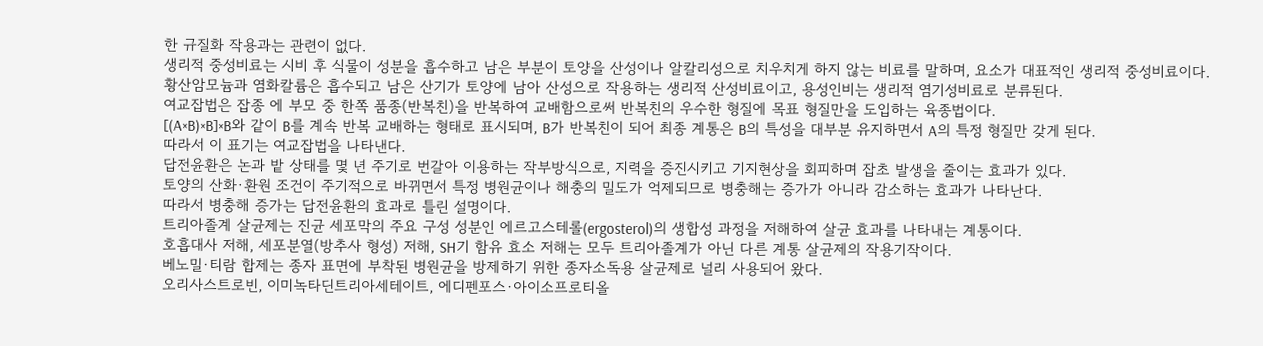한 규질화 작용과는 관련이 없다.
생리적 중성비료는 시비 후 식물이 성분을 흡수하고 남은 부분이 토양을 산성이나 알칼리성으로 치우치게 하지 않는 비료를 말하며, 요소가 대표적인 생리적 중성비료이다.
황산암모늄과 염화칼륨은 흡수되고 남은 산기가 토양에 남아 산성으로 작용하는 생리적 산성비료이고, 용성인비는 생리적 염기성비료로 분류된다.
여교잡법은 잡종 에 부모 중 한쪽 품종(반복친)을 반복하여 교배함으로써 반복친의 우수한 형질에 목표 형질만을 도입하는 육종법이다.
[(A×B)×B]×B와 같이 B를 계속 반복 교배하는 형태로 표시되며, B가 반복친이 되어 최종 계통은 B의 특성을 대부분 유지하면서 A의 특정 형질만 갖게 된다.
따라서 이 표기는 여교잡법을 나타낸다.
답전윤환은 논과 밭 상태를 몇 년 주기로 번갈아 이용하는 작부방식으로, 지력을 증진시키고 기지현상을 회피하며 잡초 발생을 줄이는 효과가 있다.
토양의 산화·환원 조건이 주기적으로 바뀌면서 특정 병원균이나 해충의 밀도가 억제되므로 병충해는 증가가 아니라 감소하는 효과가 나타난다.
따라서 병충해 증가는 답전윤환의 효과로 틀린 설명이다.
트리아졸계 살균제는 진균 세포막의 주요 구성 성분인 에르고스테롤(ergosterol)의 생합성 과정을 저해하여 살균 효과를 나타내는 계통이다.
호흡대사 저해, 세포분열(방추사 형성) 저해, SH기 함유 효소 저해는 모두 트리아졸계가 아닌 다른 계통 살균제의 작용기작이다.
베노밀·티람 합제는 종자 표면에 부착된 병원균을 방제하기 위한 종자소독용 살균제로 널리 사용되어 왔다.
오리사스트로빈, 이미녹타딘트리아세테이트, 에디펜포스·아이소프로티올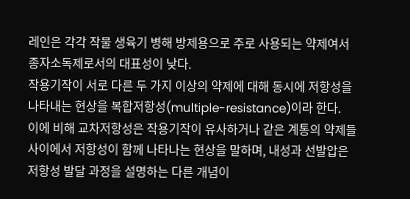레인은 각각 작물 생육기 병해 방제용으로 주로 사용되는 약제여서 종자소독제로서의 대표성이 낮다.
작용기작이 서로 다른 두 가지 이상의 약제에 대해 동시에 저항성을 나타내는 현상을 복합저항성(multiple-resistance)이라 한다.
이에 비해 교차저항성은 작용기작이 유사하거나 같은 계통의 약제들 사이에서 저항성이 함께 나타나는 현상을 말하며, 내성과 선발압은 저항성 발달 과정을 설명하는 다른 개념이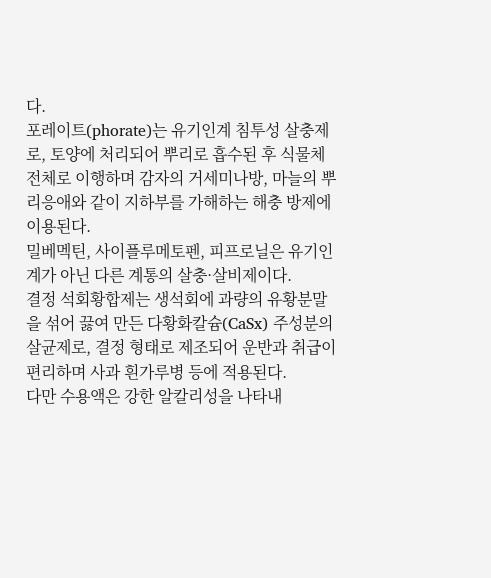다.
포레이트(phorate)는 유기인계 침투성 살충제로, 토양에 처리되어 뿌리로 흡수된 후 식물체 전체로 이행하며 감자의 거세미나방, 마늘의 뿌리응애와 같이 지하부를 가해하는 해충 방제에 이용된다.
밀베멕틴, 사이플루메토펜, 피프로닐은 유기인계가 아닌 다른 계통의 살충·살비제이다.
결정 석회황합제는 생석회에 과량의 유황분말을 섞어 끓여 만든 다황화칼슘(CaSx) 주성분의 살균제로, 결정 형태로 제조되어 운반과 취급이 편리하며 사과 흰가루병 등에 적용된다.
다만 수용액은 강한 알칼리성을 나타내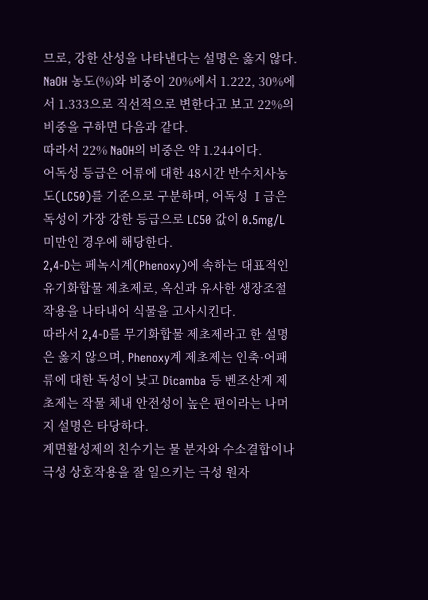므로, 강한 산성을 나타낸다는 설명은 옳지 않다.
NaOH 농도(%)와 비중이 20%에서 1.222, 30%에서 1.333으로 직선적으로 변한다고 보고 22%의 비중을 구하면 다음과 같다.
따라서 22% NaOH의 비중은 약 1.244이다.
어독성 등급은 어류에 대한 48시간 반수치사농도(LC50)를 기준으로 구분하며, 어독성 Ⅰ급은 독성이 가장 강한 등급으로 LC50 값이 0.5mg/L 미만인 경우에 해당한다.
2,4-D는 페녹시계(Phenoxy)에 속하는 대표적인 유기화합물 제초제로, 옥신과 유사한 생장조절 작용을 나타내어 식물을 고사시킨다.
따라서 2,4-D를 무기화합물 제초제라고 한 설명은 옳지 않으며, Phenoxy계 제초제는 인축·어패류에 대한 독성이 낮고 Dicamba 등 벤조산계 제초제는 작물 체내 안전성이 높은 편이라는 나머지 설명은 타당하다.
계면활성제의 친수기는 물 분자와 수소결합이나 극성 상호작용을 잘 일으키는 극성 원자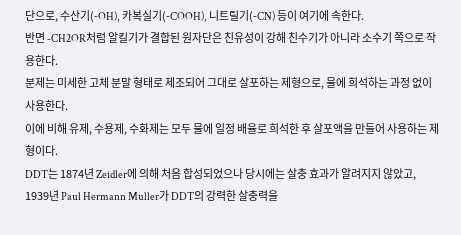단으로, 수산기(-OH), 카복실기(-COOH), 니트릴기(-CN) 등이 여기에 속한다.
반면 -CH2OR처럼 알킬기가 결합된 원자단은 친유성이 강해 친수기가 아니라 소수기 쪽으로 작용한다.
분제는 미세한 고체 분말 형태로 제조되어 그대로 살포하는 제형으로, 물에 희석하는 과정 없이 사용한다.
이에 비해 유제, 수용제, 수화제는 모두 물에 일정 배율로 희석한 후 살포액을 만들어 사용하는 제형이다.
DDT는 1874년 Zeidler에 의해 처음 합성되었으나 당시에는 살충 효과가 알려지지 않았고, 1939년 Paul Hermann Muller가 DDT의 강력한 살충력을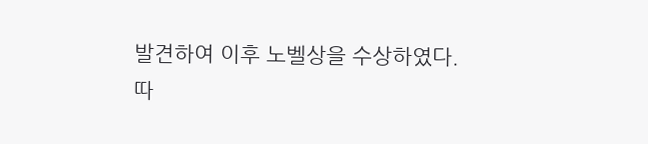발견하여 이후 노벨상을 수상하였다.
따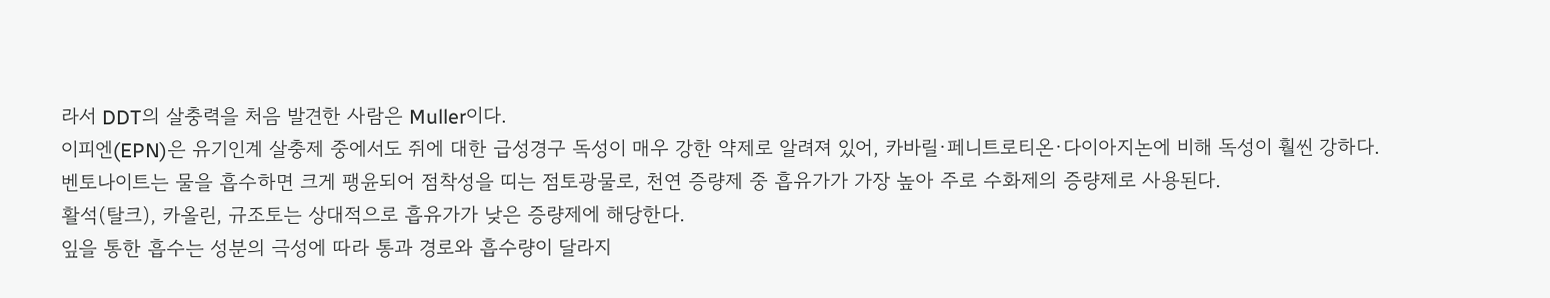라서 DDT의 살충력을 처음 발견한 사람은 Muller이다.
이피엔(EPN)은 유기인계 살충제 중에서도 쥐에 대한 급성경구 독성이 매우 강한 약제로 알려져 있어, 카바릴·페니트로티온·다이아지논에 비해 독성이 훨씬 강하다.
벤토나이트는 물을 흡수하면 크게 팽윤되어 점착성을 띠는 점토광물로, 천연 증량제 중 흡유가가 가장 높아 주로 수화제의 증량제로 사용된다.
활석(탈크), 카올린, 규조토는 상대적으로 흡유가가 낮은 증량제에 해당한다.
잎을 통한 흡수는 성분의 극성에 따라 통과 경로와 흡수량이 달라지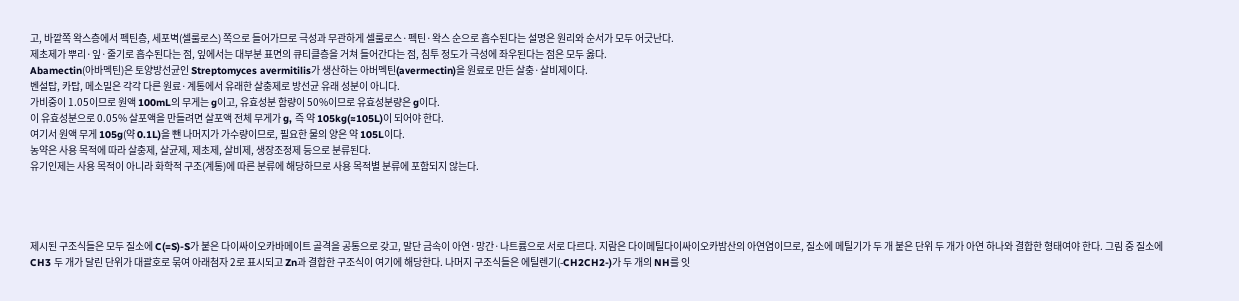고, 바깥쪽 왁스층에서 펙틴층, 세포벽(셀룰로스) 쪽으로 들어가므로 극성과 무관하게 셀룰로스·펙틴·왁스 순으로 흡수된다는 설명은 원리와 순서가 모두 어긋난다.
제초제가 뿌리·잎·줄기로 흡수된다는 점, 잎에서는 대부분 표면의 큐티클층을 거쳐 들어간다는 점, 침투 정도가 극성에 좌우된다는 점은 모두 옳다.
Abamectin(아바멕틴)은 토양방선균인 Streptomyces avermitilis가 생산하는 아버멕틴(avermectin)을 원료로 만든 살충·살비제이다.
벤설탑, 카탑, 메소밀은 각각 다른 원료·계통에서 유래한 살충제로 방선균 유래 성분이 아니다.
가비중이 1.05이므로 원액 100mL의 무게는 g이고, 유효성분 함량이 50%이므로 유효성분량은 g이다.
이 유효성분으로 0.05% 살포액을 만들려면 살포액 전체 무게가 g, 즉 약 105kg(≈105L)이 되어야 한다.
여기서 원액 무게 105g(약 0.1L)을 뺀 나머지가 가수량이므로, 필요한 물의 양은 약 105L이다.
농약은 사용 목적에 따라 살충제, 살균제, 제초제, 살비제, 생장조정제 등으로 분류된다.
유기인제는 사용 목적이 아니라 화학적 구조(계통)에 따른 분류에 해당하므로 사용 목적별 분류에 포함되지 않는다.




제시된 구조식들은 모두 질소에 C(=S)-S가 붙은 다이싸이오카바메이트 골격을 공통으로 갖고, 말단 금속이 아연·망간·나트륨으로 서로 다르다. 지람은 다이메틸다이싸이오카밤산의 아연염이므로, 질소에 메틸기가 두 개 붙은 단위 두 개가 아연 하나와 결합한 형태여야 한다. 그림 중 질소에 CH3 두 개가 달린 단위가 대괄호로 묶여 아래첨자 2로 표시되고 Zn과 결합한 구조식이 여기에 해당한다. 나머지 구조식들은 에틸렌기(-CH2CH2-)가 두 개의 NH를 잇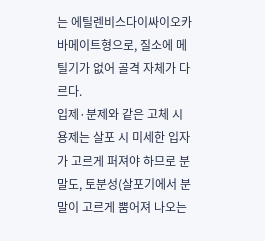는 에틸렌비스다이싸이오카바메이트형으로, 질소에 메틸기가 없어 골격 자체가 다르다.
입제·분제와 같은 고체 시용제는 살포 시 미세한 입자가 고르게 퍼져야 하므로 분말도, 토분성(살포기에서 분말이 고르게 뿜어져 나오는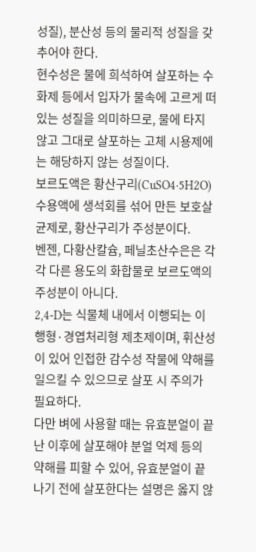성질), 분산성 등의 물리적 성질을 갖추어야 한다.
현수성은 물에 희석하여 살포하는 수화제 등에서 입자가 물속에 고르게 떠 있는 성질을 의미하므로, 물에 타지 않고 그대로 살포하는 고체 시용제에는 해당하지 않는 성질이다.
보르도액은 황산구리(CuSO4·5H2O) 수용액에 생석회를 섞어 만든 보호살균제로, 황산구리가 주성분이다.
벤젠, 다황산칼슘, 페닐초산수은은 각각 다른 용도의 화합물로 보르도액의 주성분이 아니다.
2,4-D는 식물체 내에서 이행되는 이행형·경엽처리형 제초제이며, 휘산성이 있어 인접한 감수성 작물에 약해를 일으킬 수 있으므로 살포 시 주의가 필요하다.
다만 벼에 사용할 때는 유효분얼이 끝난 이후에 살포해야 분얼 억제 등의 약해를 피할 수 있어, 유효분얼이 끝나기 전에 살포한다는 설명은 옳지 않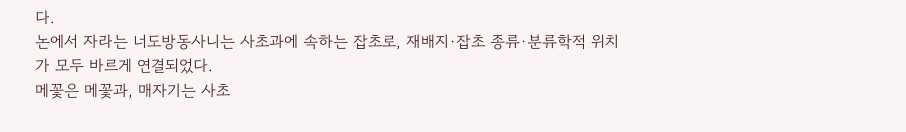다.
논에서 자라는 너도방동사니는 사초과에 속하는 잡초로, 재배지·잡초 종류·분류학적 위치가 모두 바르게 연결되었다.
메꽃은 메꽃과, 매자기는 사초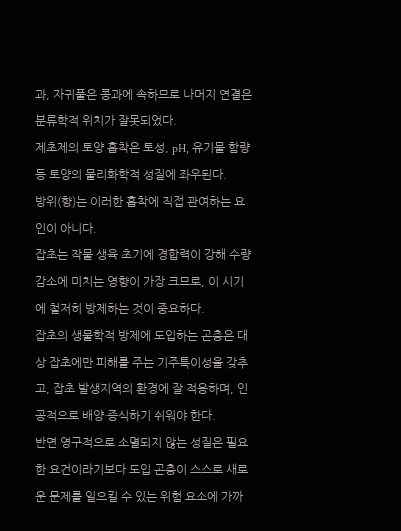과, 자귀풀은 콩과에 속하므로 나머지 연결은 분류학적 위치가 잘못되었다.
제초제의 토양 흡착은 토성, pH, 유기물 함량 등 토양의 물리화학적 성질에 좌우된다.
방위(향)는 이러한 흡착에 직접 관여하는 요인이 아니다.
잡초는 작물 생육 초기에 경합력이 강해 수량 감소에 미치는 영향이 가장 크므로, 이 시기에 철저히 방제하는 것이 중요하다.
잡초의 생물학적 방제에 도입하는 곤충은 대상 잡초에만 피해를 주는 기주특이성을 갖추고, 잡초 발생지역의 환경에 잘 적응하며, 인공적으로 배양·증식하기 쉬워야 한다.
반면 영구적으로 소멸되지 않는 성질은 필요한 요건이라기보다 도입 곤충이 스스로 새로운 문제를 일으킬 수 있는 위험 요소에 가까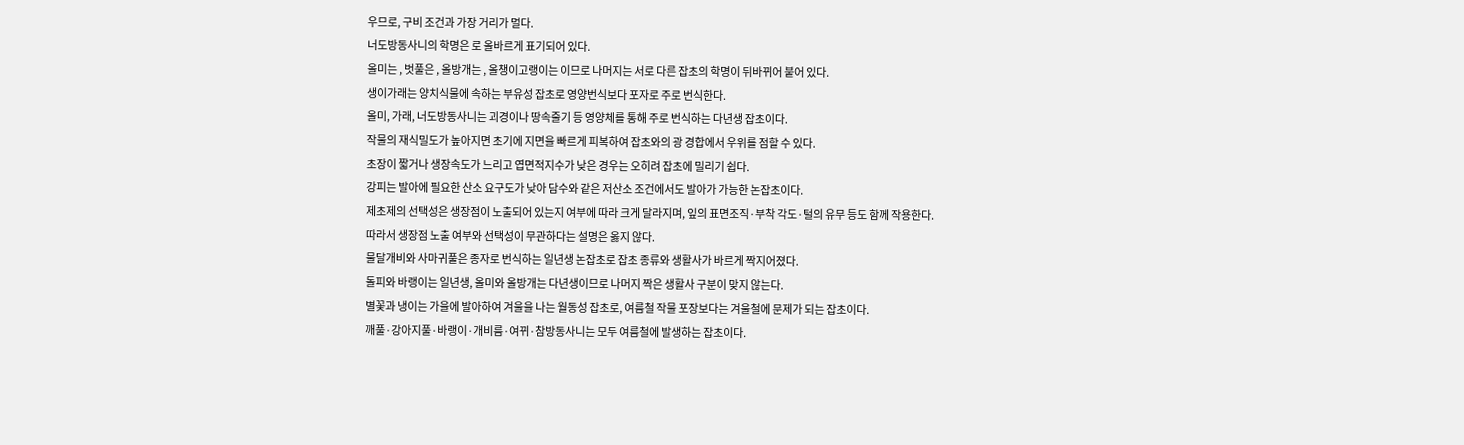우므로, 구비 조건과 가장 거리가 멀다.
너도방동사니의 학명은 로 올바르게 표기되어 있다.
올미는 , 벗풀은 , 올방개는 , 올챙이고랭이는 이므로 나머지는 서로 다른 잡초의 학명이 뒤바뀌어 붙어 있다.
생이가래는 양치식물에 속하는 부유성 잡초로 영양번식보다 포자로 주로 번식한다.
올미, 가래, 너도방동사니는 괴경이나 땅속줄기 등 영양체를 통해 주로 번식하는 다년생 잡초이다.
작물의 재식밀도가 높아지면 초기에 지면을 빠르게 피복하여 잡초와의 광 경합에서 우위를 점할 수 있다.
초장이 짧거나 생장속도가 느리고 엽면적지수가 낮은 경우는 오히려 잡초에 밀리기 쉽다.
강피는 발아에 필요한 산소 요구도가 낮아 담수와 같은 저산소 조건에서도 발아가 가능한 논잡초이다.
제초제의 선택성은 생장점이 노출되어 있는지 여부에 따라 크게 달라지며, 잎의 표면조직·부착 각도·털의 유무 등도 함께 작용한다.
따라서 생장점 노출 여부와 선택성이 무관하다는 설명은 옳지 않다.
물달개비와 사마귀풀은 종자로 번식하는 일년생 논잡초로 잡초 종류와 생활사가 바르게 짝지어졌다.
돌피와 바랭이는 일년생, 올미와 올방개는 다년생이므로 나머지 짝은 생활사 구분이 맞지 않는다.
별꽃과 냉이는 가을에 발아하여 겨울을 나는 월동성 잡초로, 여름철 작물 포장보다는 겨울철에 문제가 되는 잡초이다.
깨풀·강아지풀·바랭이·개비름·여뀌·참방동사니는 모두 여름철에 발생하는 잡초이다.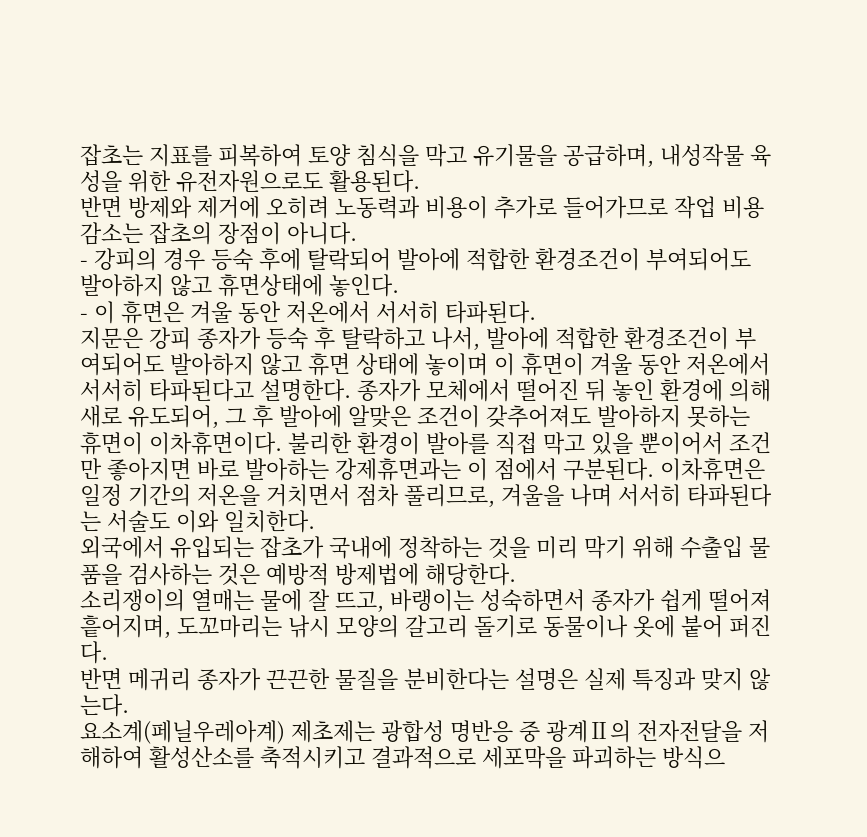잡초는 지표를 피복하여 토양 침식을 막고 유기물을 공급하며, 내성작물 육성을 위한 유전자원으로도 활용된다.
반면 방제와 제거에 오히려 노동력과 비용이 추가로 들어가므로 작업 비용 감소는 잡초의 장점이 아니다.
- 강피의 경우 등숙 후에 탈락되어 발아에 적합한 환경조건이 부여되어도 발아하지 않고 휴면상태에 놓인다.
- 이 휴면은 겨울 동안 저온에서 서서히 타파된다.
지문은 강피 종자가 등숙 후 탈락하고 나서, 발아에 적합한 환경조건이 부여되어도 발아하지 않고 휴면 상태에 놓이며 이 휴면이 겨울 동안 저온에서 서서히 타파된다고 설명한다. 종자가 모체에서 떨어진 뒤 놓인 환경에 의해 새로 유도되어, 그 후 발아에 알맞은 조건이 갖추어져도 발아하지 못하는 휴면이 이차휴면이다. 불리한 환경이 발아를 직접 막고 있을 뿐이어서 조건만 좋아지면 바로 발아하는 강제휴면과는 이 점에서 구분된다. 이차휴면은 일정 기간의 저온을 거치면서 점차 풀리므로, 겨울을 나며 서서히 타파된다는 서술도 이와 일치한다.
외국에서 유입되는 잡초가 국내에 정착하는 것을 미리 막기 위해 수출입 물품을 검사하는 것은 예방적 방제법에 해당한다.
소리쟁이의 열매는 물에 잘 뜨고, 바랭이는 성숙하면서 종자가 쉽게 떨어져 흩어지며, 도꼬마리는 낚시 모양의 갈고리 돌기로 동물이나 옷에 붙어 퍼진다.
반면 메귀리 종자가 끈끈한 물질을 분비한다는 설명은 실제 특징과 맞지 않는다.
요소계(페닐우레아계) 제초제는 광합성 명반응 중 광계Ⅱ의 전자전달을 저해하여 활성산소를 축적시키고 결과적으로 세포막을 파괴하는 방식으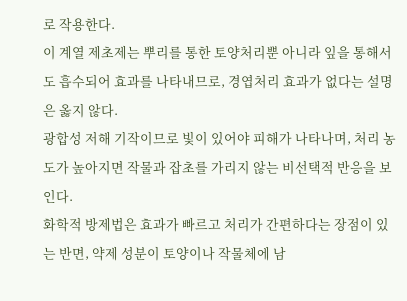로 작용한다.
이 계열 제초제는 뿌리를 통한 토양처리뿐 아니라 잎을 통해서도 흡수되어 효과를 나타내므로, 경엽처리 효과가 없다는 설명은 옳지 않다.
광합성 저해 기작이므로 빛이 있어야 피해가 나타나며, 처리 농도가 높아지면 작물과 잡초를 가리지 않는 비선택적 반응을 보인다.
화학적 방제법은 효과가 빠르고 처리가 간편하다는 장점이 있는 반면, 약제 성분이 토양이나 작물체에 남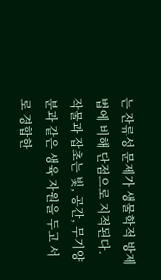는 잔류성 문제가 생물학적 방제법에 비해 단점으로 지적된다.
작물과 잡초는 빛, 공간, 무기양분과 같은 생육 자원을 두고 서로 경합한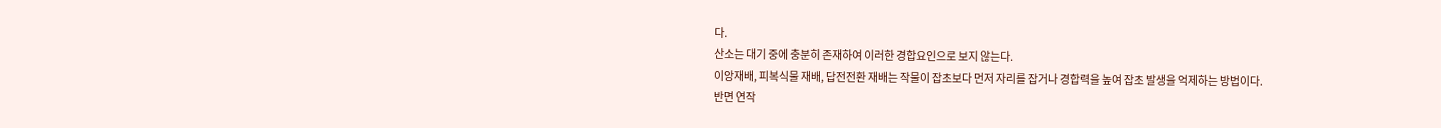다.
산소는 대기 중에 충분히 존재하여 이러한 경합요인으로 보지 않는다.
이앙재배, 피복식물 재배, 답전전환 재배는 작물이 잡초보다 먼저 자리를 잡거나 경합력을 높여 잡초 발생을 억제하는 방법이다.
반면 연작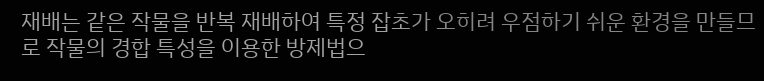재배는 같은 작물을 반복 재배하여 특정 잡초가 오히려 우점하기 쉬운 환경을 만들므로 작물의 경합 특성을 이용한 방제법으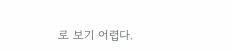로 보기 어렵다.